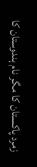زمرد پاکستان کا مگر نام ہندوستان کا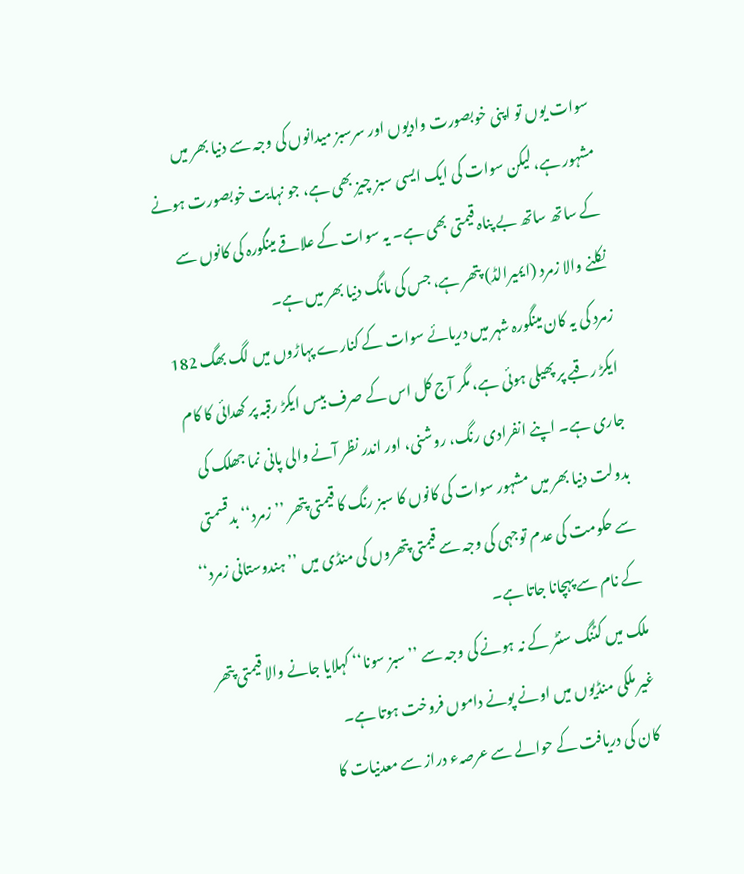سوات یوں تو اپنی خوبصورت وادیوں اور سرسبز میدانوں کی وجہ سے دنیا بھر میں مشہور ہے، لیکن سوات کی ایک ایسی سبز چیز بھی ہے، جو نہایت خوبصورت ہونے کے ساتھ ساتھ بے پناہ قیمتی بھی ہے۔ یہ سوات کے علاقے مینگورہ کی کانوں سے نکلنے والا زمرد (ایمیرالڈ) پتھر ہے، جس کی مانگ دنیا بھر میں ہے۔
زمرد کی یہ کان مینگورہ شہر میں دریائے سوات کے کنارے پہاڑوں میں لگ بھگ 182 ایکڑ رقبے پر پھیلی ہوئی ہے، مگر آج کل اس کے صرف بیس ایکڑ رقبہ پر کھدائی کا کام جاری ہے۔ اپنے انفرادی رنگ، روشنی، اور اندر نظر آنے والی پانی نما جھلک کی بدولت دنیا بھر میں مشہور سوات کی کانوں کا سبز رنگ کا قیمتی پتھر ’’زمرد‘‘ بدقسمتی سے حکومت کی عدم توجہی کی وجہ سے قیمتی پتھروں کی منڈی میں ’’ہندوستانی زمرد‘‘ کے نام سے پہچانا جاتا ہے۔
ملک میں کٹنگ سنٹر کے نہ ہونے کی وجہ سے ’’سبز سونا‘‘ کہلایا جانے والا قیمتی پتھر غیر ملکی منڈیوں میں اونے پونے داموں فروخت ہوتا ہے۔
کان کی دریافت کے حوالے سے عرصہء دراز سے معدنیات کا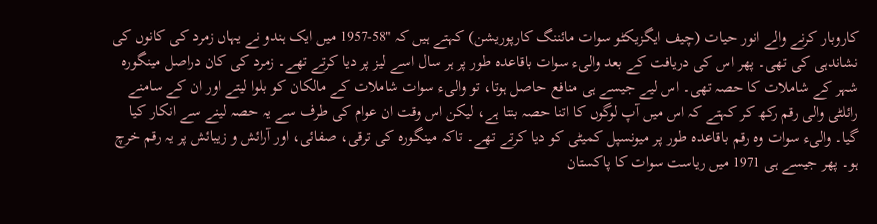کاروبار کرنے والے انور حیات (چیف ایگزیکٹو سوات مائننگ کارپوریشن) کہتے ہیں کہ "58-1957 میں ایک ہندو نے یہاں زمرد کی کانوں کی نشاندہی کی تھی۔ پھر اس کی دریافت کے بعد والیء سوات باقاعدہ طور پر ہر سال اسے لیز پر دیا کرتے تھے۔ زمرد کی کان دراصل مینگورہ شہر کے شاملات کا حصہ تھی۔ اس لیے جیسے ہی منافع حاصل ہوتا، تو والیء سوات شاملات کے مالکان کو بلوا لیتے اور ان کے سامنے رائلٹی والی رقم رکھ کر کہتے کہ اس میں آپ لوگوں کا اتنا حصہ بنتا ہے، لیکن اس وقت ان عوام کی طرف سے یہ حصہ لینے سے انکار کیا گیا۔ والیء سوات وہ رقم باقاعدہ طور پر میونسپل کمیٹی کو دیا کرتے تھے۔ تاکہ مینگورہ کی ترقی، صفائی، اور آرائش و زیبائش پر یہ رقم خرچ ہو۔ پھر جیسے ہی 1971 میں ریاست سوات کا پاکستان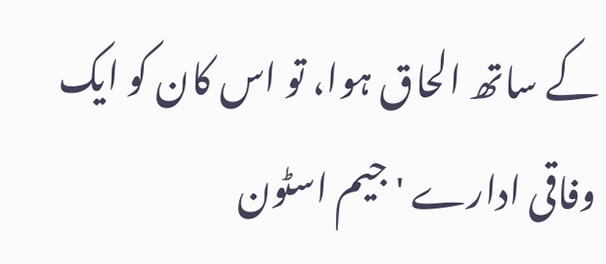کے ساتھ الحاق ہوا، تو اس کان کو ایک وفاقی ادارے 'جیم اسٹون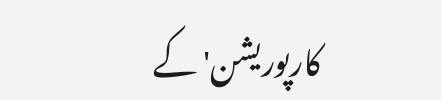کارپوریشن' کے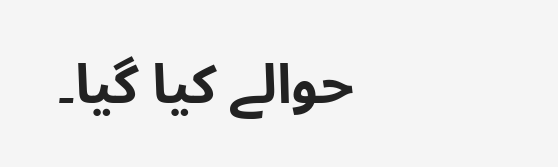حوالے کیا گیا۔